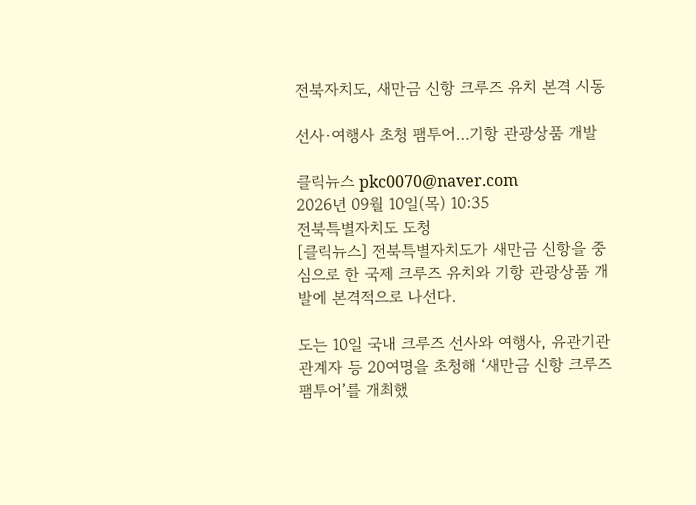전북자치도, 새만금 신항 크루즈 유치 본격 시동

선사·여행사 초청 팸투어…기항 관광상품 개발

클릭뉴스 pkc0070@naver.com
2026년 09월 10일(목) 10:35
전북특별자치도 도청
[클릭뉴스] 전북특별자치도가 새만금 신항을 중심으로 한 국제 크루즈 유치와 기항 관광상품 개발에 본격적으로 나선다.

도는 10일 국내 크루즈 선사와 여행사, 유관기관 관계자 등 20여명을 초청해 ‘새만금 신항 크루즈 팸투어’를 개최했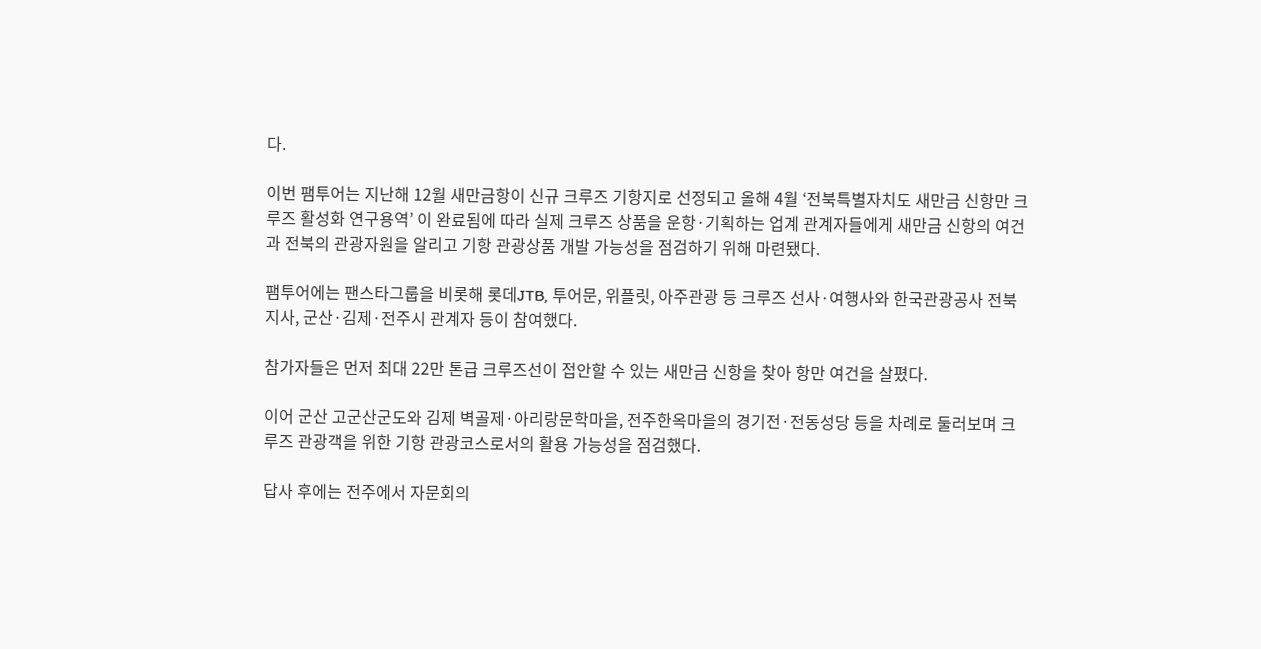다.

이번 팸투어는 지난해 12월 새만금항이 신규 크루즈 기항지로 선정되고 올해 4월 ‘전북특별자치도 새만금 신항만 크루즈 활성화 연구용역’ 이 완료됨에 따라 실제 크루즈 상품을 운항·기획하는 업계 관계자들에게 새만금 신항의 여건과 전북의 관광자원을 알리고 기항 관광상품 개발 가능성을 점검하기 위해 마련됐다.

팸투어에는 팬스타그룹을 비롯해 롯데JTB, 투어문, 위플릿, 아주관광 등 크루즈 선사·여행사와 한국관광공사 전북지사, 군산·김제·전주시 관계자 등이 참여했다.

참가자들은 먼저 최대 22만 톤급 크루즈선이 접안할 수 있는 새만금 신항을 찾아 항만 여건을 살폈다.

이어 군산 고군산군도와 김제 벽골제·아리랑문학마을, 전주한옥마을의 경기전·전동성당 등을 차례로 둘러보며 크루즈 관광객을 위한 기항 관광코스로서의 활용 가능성을 점검했다.

답사 후에는 전주에서 자문회의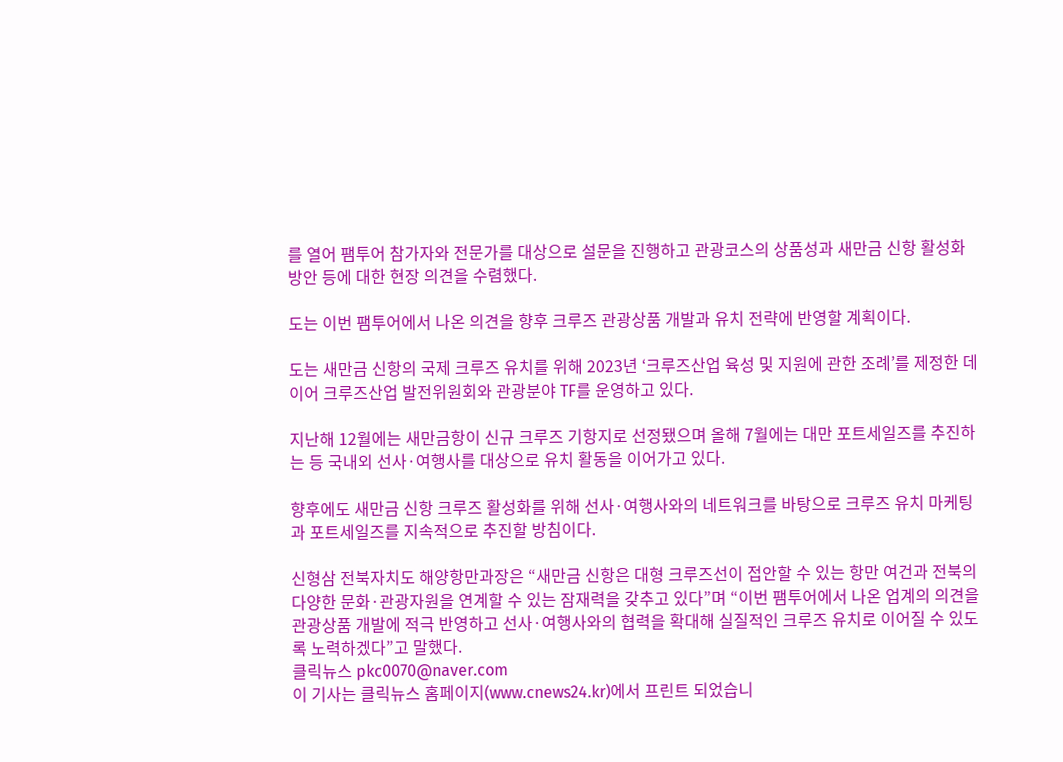를 열어 팸투어 참가자와 전문가를 대상으로 설문을 진행하고 관광코스의 상품성과 새만금 신항 활성화 방안 등에 대한 현장 의견을 수렴했다.

도는 이번 팸투어에서 나온 의견을 향후 크루즈 관광상품 개발과 유치 전략에 반영할 계획이다.

도는 새만금 신항의 국제 크루즈 유치를 위해 2023년 ‘크루즈산업 육성 및 지원에 관한 조례’를 제정한 데 이어 크루즈산업 발전위원회와 관광분야 TF를 운영하고 있다.

지난해 12월에는 새만금항이 신규 크루즈 기항지로 선정됐으며 올해 7월에는 대만 포트세일즈를 추진하는 등 국내외 선사·여행사를 대상으로 유치 활동을 이어가고 있다.

향후에도 새만금 신항 크루즈 활성화를 위해 선사·여행사와의 네트워크를 바탕으로 크루즈 유치 마케팅과 포트세일즈를 지속적으로 추진할 방침이다.

신형삼 전북자치도 해양항만과장은 “새만금 신항은 대형 크루즈선이 접안할 수 있는 항만 여건과 전북의 다양한 문화·관광자원을 연계할 수 있는 잠재력을 갖추고 있다”며 “이번 팸투어에서 나온 업계의 의견을 관광상품 개발에 적극 반영하고 선사·여행사와의 협력을 확대해 실질적인 크루즈 유치로 이어질 수 있도록 노력하겠다”고 말했다.
클릭뉴스 pkc0070@naver.com
이 기사는 클릭뉴스 홈페이지(www.cnews24.kr)에서 프린트 되었습니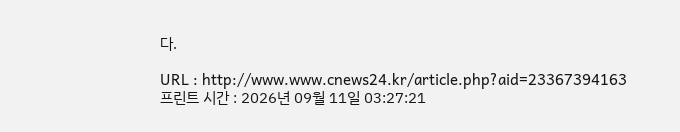다.

URL : http://www.www.cnews24.kr/article.php?aid=23367394163
프린트 시간 : 2026년 09월 11일 03:27:21